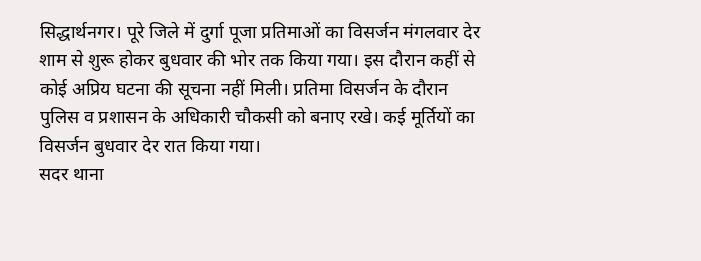सिद्धार्थनगर। पूरे जिले में दुर्गा पूजा प्रतिमाओं का विसर्जन मंगलवार देर शाम से शुरू होकर बुधवार की भोर तक किया गया। इस दौरान कहीं से कोई अप्रिय घटना की सूचना नहीं मिली। प्रतिमा विसर्जन के दौरान पुलिस व प्रशासन के अधिकारी चौकसी को बनाए रखे। कई मूर्तियों का विसर्जन बुधवार देर रात किया गया।
सदर थाना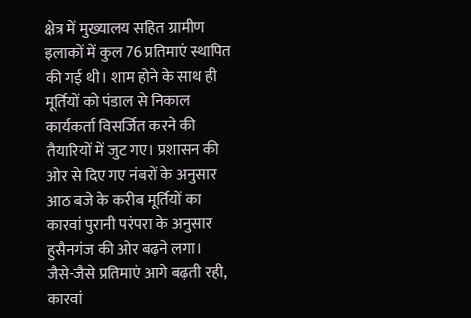क्षेत्र में मुख्यालय सहित ग्रामीण इलाकों में कुल 76 प्रतिमाएं स्थापित की गई थी। शाम होने के साथ ही मूर्तियों को पंडाल से निकाल कार्यकर्ता विसर्जित करने की तैयारियों में जुट गए। प्रशासन की ओर से दिए गए नंबरों के अनुसार आठ बजे के करीब मूर्तियों का कारवां पुरानी परंपरा के अनुसार हुसैनगंज की ओर बढ़ने लगा।
जैसे-जैसे प्रतिमाएं आगे बढ़ती रही, कारवां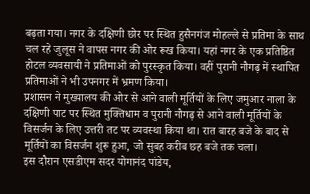बढ़ता गया। नगर के दक्षिणी छोर पर स्थित हुसैनगंज मोहल्ले से प्रतिमा के साथ चल रहे जुलूस ने वापस नगर की ओर रूख किया। यहां नगर के एक प्रतिष्ठित होटल व्यवसायी ने प्रतिमाओं को पुरस्कृत किया। वहीं पुरानी नौगढ़ में स्थापित प्रतिमाओं ने भी उपनगर में भ्रमण किया।
प्रशासन ने मुख्यालय की ओर से आने वाली मूर्तियों के लिए जमुआर नाला के दक्षिणी पाट पर स्थित मुक्तिधाम व पुरानी नौगढ़ से आने वाली मूर्तियों के विसर्जन के लिए उत्तरी तट पर व्यवस्था किया था। रात बारह बजे के बाद से मूर्तियों का विसर्जन शुरू हुआ, जो सुबह करीब छह बजे तक चला।
इस दौरान एसडीएम सदर योगानंद पांडेय,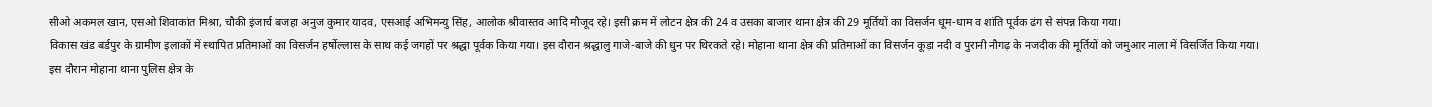सीओ अकमल खान, एसओ शिवाकांत मिश्रा, चौकी इंजार्च बजहा अनुज कुमार यादव, एसआई अभिमन्यु सिंह, आलोक श्रीवास्तव आदि मौजूद रहे। इसी क्रम में लोटन क्षेत्र की 24 व उसका बाजार थाना क्षेत्र की 29 मूर्तियों का विसर्जन धूम-धाम व शांति पूर्वक ढंग से संपन्न किया गया।
विकास खंड बर्डपुर के ग्रामीण इलाकों में स्थापित प्रतिमाओं का विसर्जन हर्षोल्लास के साथ कई जगहों पर श्रद्धा पूर्वक किया गया। इस दौरान श्रद्धालु गाजे-बाजे की धुन पर थिरकते रहे। मोहाना थाना क्षेत्र की प्रतिमाओं का विसर्जन कूड़ा नदी व पुरानी नौगढ़ के नजदीक की मूर्तियों को जमुआर नाला में विसर्जित किया गया।
इस दौरान मोहाना थाना पुलिस क्षेत्र के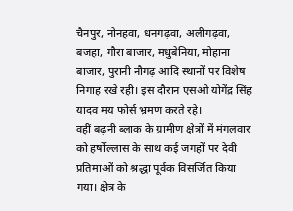चैनपुर, नोनहवा, धनगढ़वा, अलीगढ़वा, बजहा, गौरा बाजार, मधुबेनिया, मोहाना बाजार, पुरानी नौगढ़ आदि स्थानों पर विशेष निगाह रखे रही। इस दौरान एसओ योगेंद्र सिंह यादव मय फोर्स भ्रमण करते रहे।
वहीं बढ़नी ब्लाक के ग्रामीण क्षेत्रों में मंगलवार को हर्षोल्लास के साथ कई जगहों पर देवी प्रतिमाओं को श्रद्धा पूर्वक विसर्जित किया गया। क्षेत्र के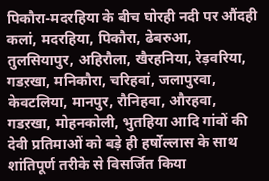पिकौरा-मदरहिया के बीच घोरही नदी पर औंदही कलां, मदरहिया, पिकौरा, ढेबरुआ, तुलसियापुर, अहिरौला, खैरहनिया, रेड़वरिया, गडऱखा, मनिकौरा, चरिहवां, जलापुरवा, केवटलिया, मानपुर, रौनिहवा, औरहवा, गडऱखा, मोहनकोली, भुतहिया आदि गांवों की देवी प्रतिमाओं को बड़े ही हर्षोल्लास के साथ शांतिपूर्ण तरीके से विसर्जित किया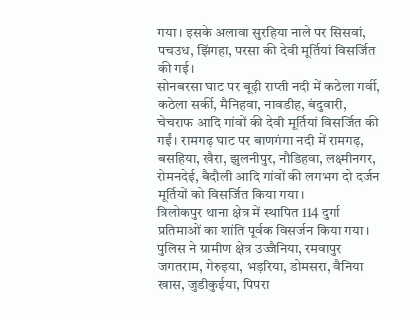गया। इसके अलावा सुरहिया नाले पर सिसवां, पचउध, झिंगहा, परसा की देवी मूर्तियां विसर्जित की गई।
सोनबरसा घाट पर बूढ़ी राप्ती नदी में कठेला गर्वी, कठेला सर्की, मैनिहवा, नावडीह, बंदुवारी, चेचराफ आदि गांवों की देवी मूर्तियां विसर्जित की गईं। रामगढ़ घाट पर बाणगंगा नदी में रामगढ़, बसहिया, खैरा, झुलनीपुर, नौडिहवा, लक्ष्मीनगर, रोमनदेई, बैदौली आदि गांवों की लगभग दो दर्जन मूर्तियों को विसर्जित किया गया।
त्रिलोकपुर थाना क्षेत्र में स्थापित 114 दुर्गा प्रतिमाओं का शांति पूर्वक विसर्जन किया गया। पुलिस ने ग्रामीण क्षेत्र उज्जैनिया, रमवापुर जगतराम, गेरुइया, भड़रिया, डोमसरा, वैनिया खास, जुडीकुईया, पिपरा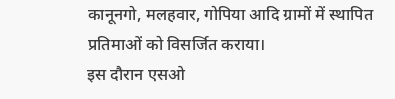कानूनगो, मलहवार, गोपिया आदि ग्रामों में स्थापित प्रतिमाओं को विसर्जित कराया।
इस दौरान एसओ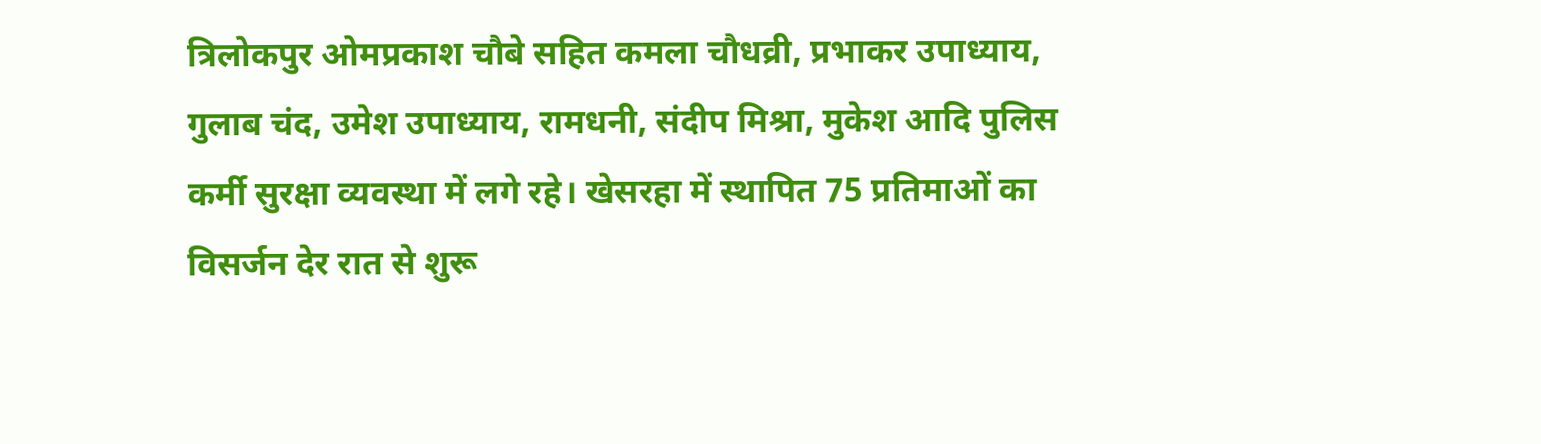त्रिलोकपुर ओमप्रकाश चौबे सहित कमला चौधव्री, प्रभाकर उपाध्याय, गुलाब चंद, उमेश उपाध्याय, रामधनी, संदीप मिश्रा, मुकेश आदि पुलिस कर्मी सुरक्षा व्यवस्था में लगे रहे। खेसरहा में स्थापित 75 प्रतिमाओं का विसर्जन देर रात से शुरू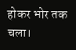होकर भोर तक चला।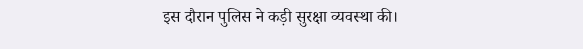इस दौरान पुलिस ने कड़ी सुरक्षा व्यवस्था की।